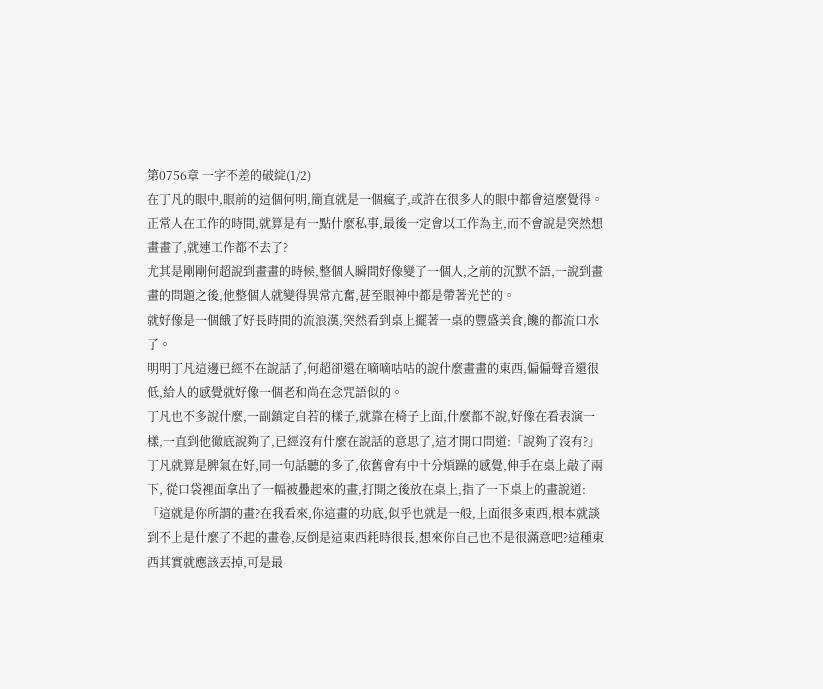第0756章 一字不差的破綻(1/2)
在丁凡的眼中,眼前的這個何明,簡直就是一個瘋子,或許在很多人的眼中都會這麼覺得。
正常人在工作的時間,就算是有一點什麼私事,最後一定會以工作為主,而不會說是突然想畫畫了,就連工作都不去了?
尤其是剛剛何超說到畫畫的時候,整個人瞬間好像變了一個人,之前的沉默不語,一說到畫畫的問題之後,他整個人就變得異常亢奮,甚至眼神中都是帶著光芒的。
就好像是一個餓了好長時間的流浪漢,突然看到桌上擺著一桌的豐盛美食,饞的都流口水了。
明明丁凡這邊已經不在說話了,何超卻還在嘀嘀咕咕的說什麼畫畫的東西,偏偏聲音還很低,給人的感覺就好像一個老和尚在念咒語似的。
丁凡也不多說什麼,一副鎮定自若的樣子,就靠在椅子上面,什麼都不說,好像在看表演一樣,一直到他徹底說夠了,已經沒有什麼在說話的意思了,這才開口問道:「說夠了沒有?」
丁凡就算是脾氣在好,同一句話聽的多了,依舊會有中十分煩躁的感覺,伸手在桌上敲了兩下, 從口袋裡面拿出了一幅被疊起來的畫,打開之後放在桌上,指了一下桌上的畫說道:「這就是你所謂的畫?在我看來,你這畫的功底,似乎也就是一般,上面很多東西,根本就談到不上是什麼了不起的畫卷,反倒是這東西耗時很長,想來你自己也不是很滿意吧?這種東西其實就應該丟掉,可是最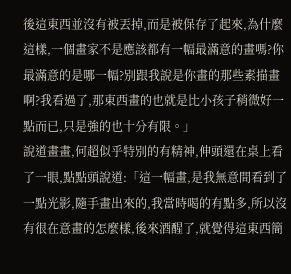後這東西並沒有被丟掉,而是被保存了起來,為什麼這樣,一個畫家不是應該都有一幅最滿意的畫嗎?你最滿意的是哪一幅?別跟我說是你畫的那些素描畫啊?我看過了,那東西畫的也就是比小孩子稍微好一點而已,只是強的也十分有限。」
說道畫畫,何超似乎特別的有精神,伸頭還在桌上看了一眼,點點頭說道:「這一幅畫,是我無意間看到了一點光影,隨手畫出來的,我當時喝的有點多,所以沒有很在意畫的怎麼樣,後來酒醒了,就覺得這東西簡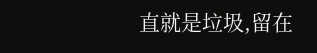直就是垃圾,留在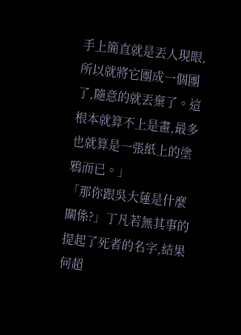手上簡直就是丟人現眼,所以就將它團成一個團了,隨意的就丟棄了。這根本就算不上是畫,最多也就算是一張紙上的塗鴉而已。」
「那你跟吳大蓮是什麼關係?」丁凡若無其事的提起了死者的名字,結果何超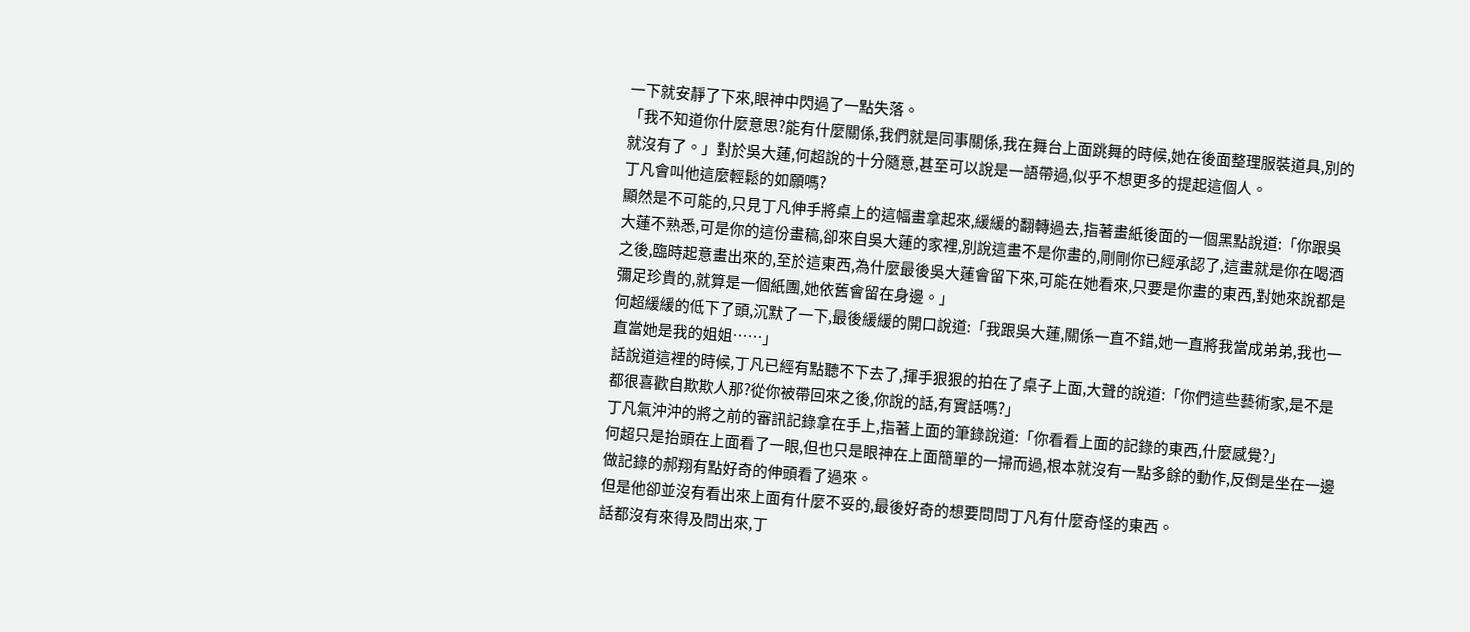一下就安靜了下來,眼神中閃過了一點失落。
「我不知道你什麼意思?能有什麼關係,我們就是同事關係,我在舞台上面跳舞的時候,她在後面整理服裝道具,別的就沒有了。」對於吳大蓮,何超說的十分隨意,甚至可以說是一語帶過,似乎不想更多的提起這個人。
丁凡會叫他這麼輕鬆的如願嗎?
顯然是不可能的,只見丁凡伸手將桌上的這幅畫拿起來,緩緩的翻轉過去,指著畫紙後面的一個黑點說道:「你跟吳大蓮不熟悉,可是你的這份畫稿,卻來自吳大蓮的家裡,別說這畫不是你畫的,剛剛你已經承認了,這畫就是你在喝酒之後,臨時起意畫出來的,至於這東西,為什麼最後吳大蓮會留下來,可能在她看來,只要是你畫的東西,對她來說都是彌足珍貴的,就算是一個紙團,她依舊會留在身邊。」
何超緩緩的低下了頭,沉默了一下,最後緩緩的開口說道:「我跟吳大蓮,關係一直不錯,她一直將我當成弟弟,我也一直當她是我的姐姐……」
話說道這裡的時候,丁凡已經有點聽不下去了,揮手狠狠的拍在了桌子上面,大聲的說道:「你們這些藝術家,是不是都很喜歡自欺欺人那?從你被帶回來之後,你說的話,有實話嗎?」
丁凡氣沖沖的將之前的審訊記錄拿在手上,指著上面的筆錄說道:「你看看上面的記錄的東西,什麼感覺?」
何超只是抬頭在上面看了一眼,但也只是眼神在上面簡單的一掃而過,根本就沒有一點多餘的動作,反倒是坐在一邊做記錄的郝翔有點好奇的伸頭看了過來。
但是他卻並沒有看出來上面有什麼不妥的,最後好奇的想要問問丁凡有什麼奇怪的東西。
話都沒有來得及問出來,丁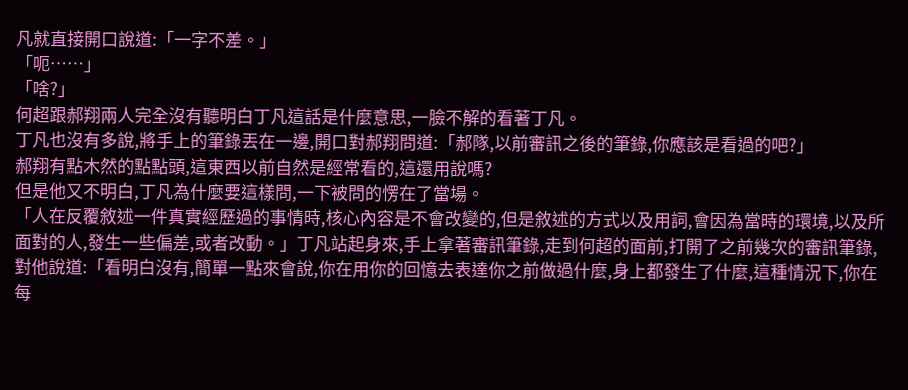凡就直接開口說道:「一字不差。」
「呃……」
「啥?」
何超跟郝翔兩人完全沒有聽明白丁凡這話是什麼意思,一臉不解的看著丁凡。
丁凡也沒有多說,將手上的筆錄丟在一邊,開口對郝翔問道:「郝隊,以前審訊之後的筆錄,你應該是看過的吧?」
郝翔有點木然的點點頭,這東西以前自然是經常看的,這還用說嗎?
但是他又不明白,丁凡為什麼要這樣問,一下被問的愣在了當場。
「人在反覆敘述一件真實經歷過的事情時,核心內容是不會改變的,但是敘述的方式以及用詞,會因為當時的環境,以及所面對的人,發生一些偏差,或者改動。」丁凡站起身來,手上拿著審訊筆錄,走到何超的面前,打開了之前幾次的審訊筆錄,對他說道:「看明白沒有,簡單一點來會說,你在用你的回憶去表達你之前做過什麼,身上都發生了什麼,這種情況下,你在每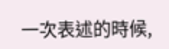一次表述的時候,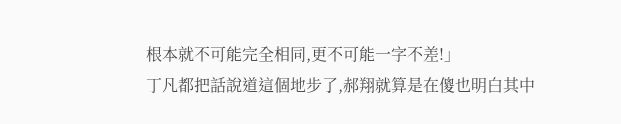根本就不可能完全相同,更不可能一字不差!」
丁凡都把話說道這個地步了,郝翔就算是在傻也明白其中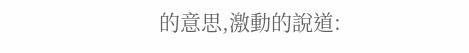的意思,激動的說道: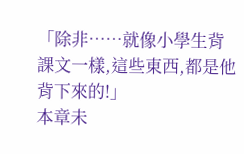「除非……就像小學生背課文一樣,這些東西,都是他背下來的!」
本章未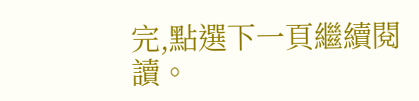完,點選下一頁繼續閱讀。